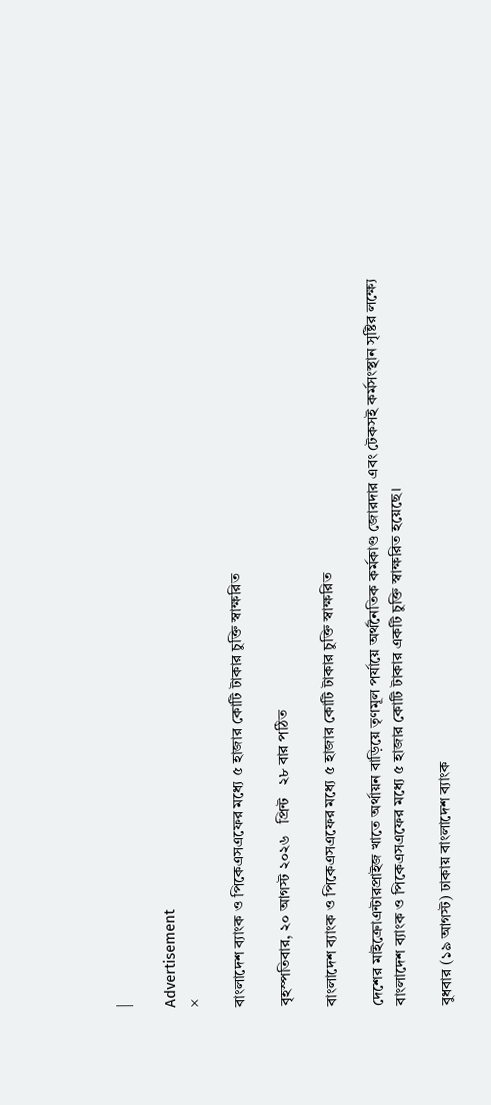|

Advertisement
×

বাংলাদেশ ব্যাংক ও পিকেএসএফের মধ্যে ৫ হাজার কোটি টাকার চুক্তি স্বাক্ষরিত

বৃহস্পতিবার, ২০ আগস্ট ২০২৬   প্রিন্ট   ২৮ বার পঠিত

বাংলাদেশ ব্যাংক ও পিকেএসএফের মধ্যে ৫ হাজার কোটি টাকার চুক্তি স্বাক্ষরিত

দেশের মাইক্রোএন্টারপ্রাইজ খাতে অর্থায়ন বাড়িয়ে তৃণমূল পর্যায়ে অর্থনৈতিক কর্মকাণ্ড জোরদার এবং টেকসই কর্মসংস্থান সৃষ্টির লক্ষ্যে বাংলাদেশ ব্যাংক ও পিকেএসএফের মধ্যে ৫ হাজার কোটি টাকার একটি চুক্তি স্বাক্ষরিত হয়েছে।

বুধবার (১৯ আগস্ট) ঢাকায় বাংলাদেশ ব্যাংক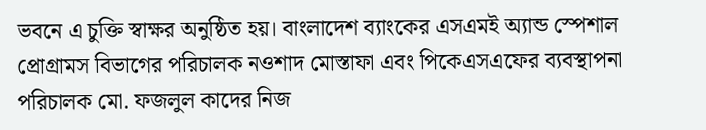ভবনে এ চুক্তি স্বাক্ষর অনুষ্ঠিত হয়। বাংলাদেশ ব্যাংকের এসএমই অ্যান্ড স্পেশাল প্রোগ্রামস বিভাগের পরিচালক নওশাদ মোস্তাফা এবং পিকেএসএফের ব্যবস্থাপনা পরিচালক মো. ফজলুল কাদের নিজ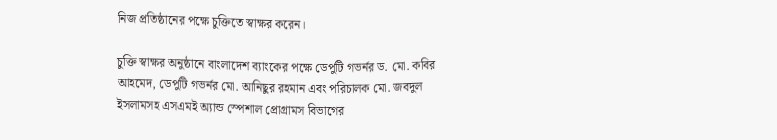নিজ প্রতিষ্ঠানের পক্ষে চুক্তিতে স্বাক্ষর করেন।

চুক্তি স্বাক্ষর অনুষ্ঠানে বাংলাদেশ ব্যাংকের পক্ষে ডেপুটি গভর্নর ড. মো. কবির আহমেদ, ডেপুটি গভর্নর মো. আনিছুর রহমান এবং পরিচালক মো. জবদুল ইসলামসহ এসএমই অ্যান্ড স্পেশাল প্রোগ্রামস বিভাগের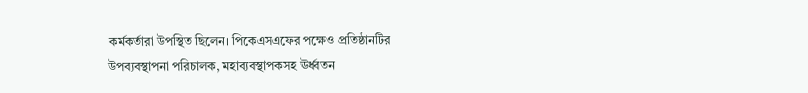কর্মকর্তারা উপস্থিত ছিলেন। পিকেএসএফের পক্ষেও প্রতিষ্ঠানটির উপব্যবস্থাপনা পরিচালক, মহাব্যবস্থাপকসহ ঊর্ধ্বতন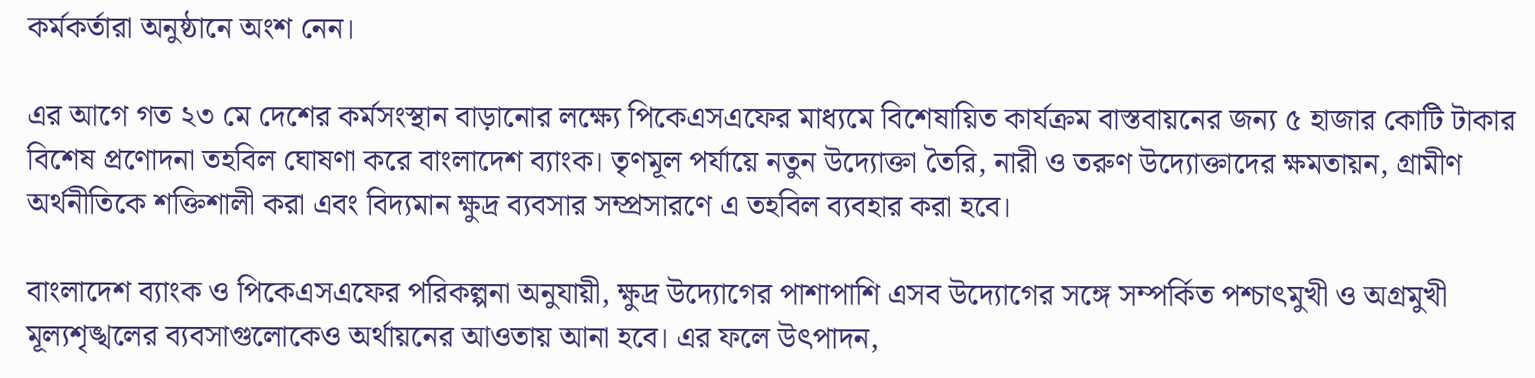কর্মকর্তারা অনুষ্ঠানে অংশ নেন।

এর আগে গত ২৩ মে দেশের কর্মসংস্থান বাড়ানোর লক্ষ্যে পিকেএসএফের মাধ্যমে বিশেষায়িত কার্যক্রম বাস্তবায়নের জন্য ৫ হাজার কোটি টাকার বিশেষ প্রণোদনা তহবিল ঘোষণা করে বাংলাদেশ ব্যাংক। তৃণমূল পর্যায়ে নতুন উদ্যোক্তা তৈরি, নারী ও তরুণ উদ্যোক্তাদের ক্ষমতায়ন, গ্রামীণ অর্থনীতিকে শক্তিশালী করা এবং বিদ্যমান ক্ষুদ্র ব্যবসার সম্প্রসারণে এ তহবিল ব্যবহার করা হবে।

বাংলাদেশ ব্যাংক ও পিকেএসএফের পরিকল্পনা অনুযায়ী, ক্ষুদ্র উদ্যোগের পাশাপাশি এসব উদ্যোগের সঙ্গে সম্পর্কিত পশ্চাৎমুখী ও অগ্রমুখী মূল্যশৃঙ্খলের ব্যবসাগুলোকেও অর্থায়নের আওতায় আনা হবে। এর ফলে উৎপাদন,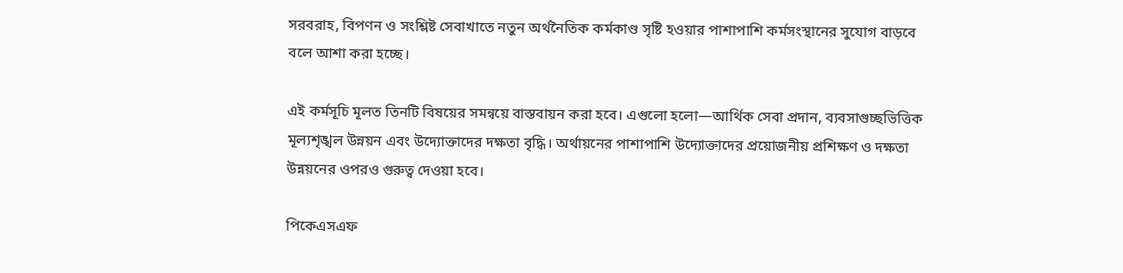সরবরাহ, বিপণন ও সংশ্লিষ্ট সেবাখাতে নতুন অর্থনৈতিক কর্মকাণ্ড সৃষ্টি হওয়ার পাশাপাশি কর্মসংস্থানের সুযোগ বাড়বে বলে আশা করা হচ্ছে।

এই কর্মসূচি মূলত তিনটি বিষয়ের সমন্বয়ে বাস্তবায়ন করা হবে। এগুলো হলো—আর্থিক সেবা প্রদান, ব্যবসাগুচ্ছভিত্তিক মূল্যশৃঙ্খল উন্নয়ন এবং উদ্যোক্তাদের দক্ষতা বৃদ্ধি। অর্থায়নের পাশাপাশি উদ্যোক্তাদের প্রয়োজনীয় প্রশিক্ষণ ও দক্ষতা উন্নয়নের ওপরও গুরুত্ব দেওয়া হবে।

পিকেএসএফ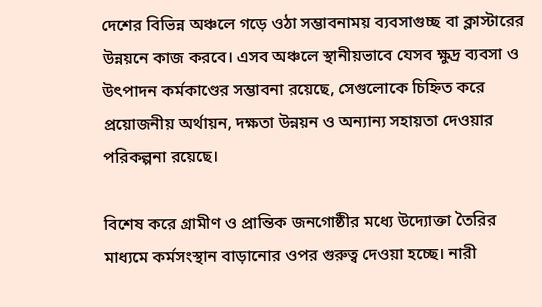দেশের বিভিন্ন অঞ্চলে গড়ে ওঠা সম্ভাবনাময় ব্যবসাগুচ্ছ বা ক্লাস্টারের উন্নয়নে কাজ করবে। এসব অঞ্চলে স্থানীয়ভাবে যেসব ক্ষুদ্র ব্যবসা ও উৎপাদন কর্মকাণ্ডের সম্ভাবনা রয়েছে, সেগুলোকে চিহ্নিত করে প্রয়োজনীয় অর্থায়ন, দক্ষতা উন্নয়ন ও অন্যান্য সহায়তা দেওয়ার পরিকল্পনা রয়েছে।

বিশেষ করে গ্রামীণ ও প্রান্তিক জনগোষ্ঠীর মধ্যে উদ্যোক্তা তৈরির মাধ্যমে কর্মসংস্থান বাড়ানোর ওপর গুরুত্ব দেওয়া হচ্ছে। নারী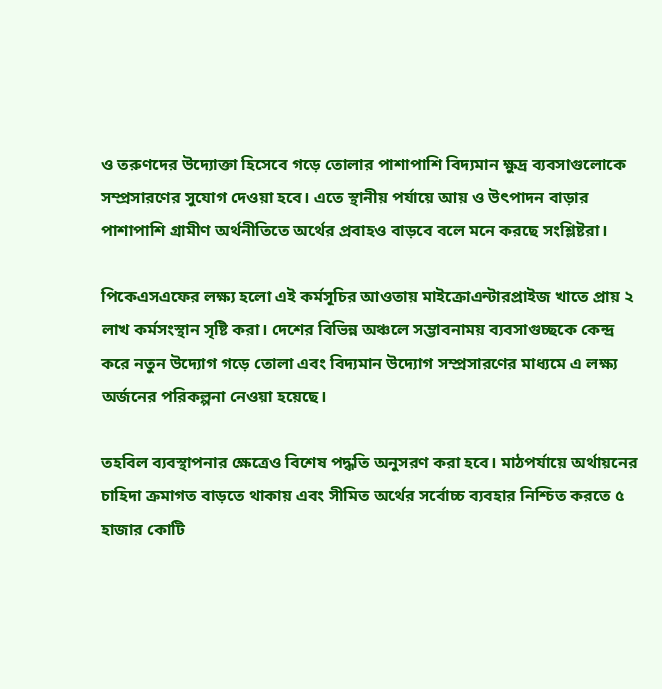ও তরুণদের উদ্যোক্তা হিসেবে গড়ে তোলার পাশাপাশি বিদ্যমান ক্ষুদ্র ব্যবসাগুলোকে সম্প্রসারণের সুযোগ দেওয়া হবে। এতে স্থানীয় পর্যায়ে আয় ও উৎপাদন বাড়ার পাশাপাশি গ্রামীণ অর্থনীতিতে অর্থের প্রবাহও বাড়বে বলে মনে করছে সংশ্লিষ্টরা।

পিকেএসএফের লক্ষ্য হলো এই কর্মসূচির আওতায় মাইক্রোএন্টারপ্রাইজ খাতে প্রায় ২ লাখ কর্মসংস্থান সৃষ্টি করা। দেশের বিভিন্ন অঞ্চলে সম্ভাবনাময় ব্যবসাগুচ্ছকে কেন্দ্র করে নতুন উদ্যোগ গড়ে তোলা এবং বিদ্যমান উদ্যোগ সম্প্রসারণের মাধ্যমে এ লক্ষ্য অর্জনের পরিকল্পনা নেওয়া হয়েছে।

তহবিল ব্যবস্থাপনার ক্ষেত্রেও বিশেষ পদ্ধতি অনুসরণ করা হবে। মাঠপর্যায়ে অর্থায়নের চাহিদা ক্রমাগত বাড়তে থাকায় এবং সীমিত অর্থের সর্বোচ্চ ব্যবহার নিশ্চিত করতে ৫ হাজার কোটি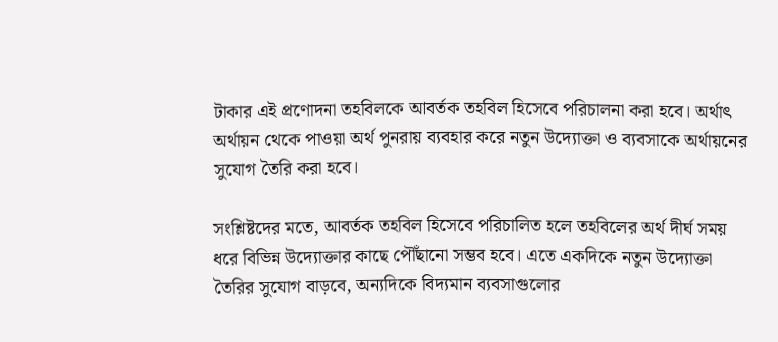টাকার এই প্রণোদনা তহবিলকে আবর্তক তহবিল হিসেবে পরিচালনা করা হবে। অর্থাৎ অর্থায়ন থেকে পাওয়া অর্থ পুনরায় ব্যবহার করে নতুন উদ্যোক্তা ও ব্যবসাকে অর্থায়নের সুযোগ তৈরি করা হবে।

সংশ্লিষ্টদের মতে, আবর্তক তহবিল হিসেবে পরিচালিত হলে তহবিলের অর্থ দীর্ঘ সময় ধরে বিভিন্ন উদ্যোক্তার কাছে পৌঁছানো সম্ভব হবে। এতে একদিকে নতুন উদ্যোক্তা তৈরির সুযোগ বাড়বে, অন্যদিকে বিদ্যমান ব্যবসাগুলোর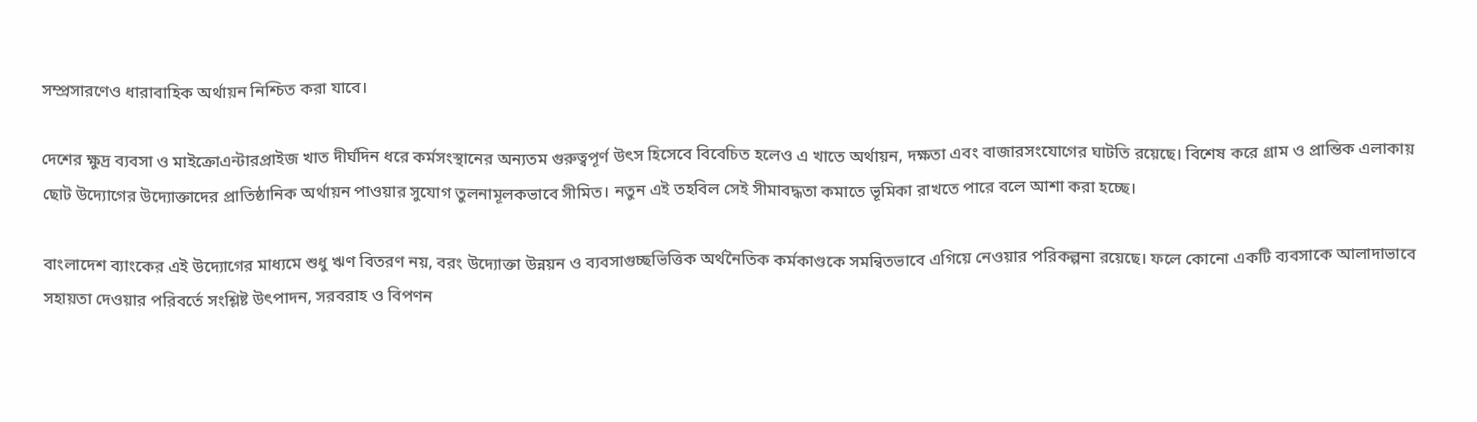সম্প্রসারণেও ধারাবাহিক অর্থায়ন নিশ্চিত করা যাবে।

দেশের ক্ষুদ্র ব্যবসা ও মাইক্রোএন্টারপ্রাইজ খাত দীর্ঘদিন ধরে কর্মসংস্থানের অন্যতম গুরুত্বপূর্ণ উৎস হিসেবে বিবেচিত হলেও এ খাতে অর্থায়ন, দক্ষতা এবং বাজারসংযোগের ঘাটতি রয়েছে। বিশেষ করে গ্রাম ও প্রান্তিক এলাকায় ছোট উদ্যোগের উদ্যোক্তাদের প্রাতিষ্ঠানিক অর্থায়ন পাওয়ার সুযোগ তুলনামূলকভাবে সীমিত। নতুন এই তহবিল সেই সীমাবদ্ধতা কমাতে ভূমিকা রাখতে পারে বলে আশা করা হচ্ছে।

বাংলাদেশ ব্যাংকের এই উদ্যোগের মাধ্যমে শুধু ঋণ বিতরণ নয়, বরং উদ্যোক্তা উন্নয়ন ও ব্যবসাগুচ্ছভিত্তিক অর্থনৈতিক কর্মকাণ্ডকে সমন্বিতভাবে এগিয়ে নেওয়ার পরিকল্পনা রয়েছে। ফলে কোনো একটি ব্যবসাকে আলাদাভাবে সহায়তা দেওয়ার পরিবর্তে সংশ্লিষ্ট উৎপাদন, সরবরাহ ও বিপণন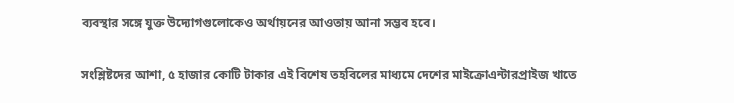ব্যবস্থার সঙ্গে যুক্ত উদ্যোগগুলোকেও অর্থায়নের আওতায় আনা সম্ভব হবে।

সংশ্লিষ্টদের আশা, ৫ হাজার কোটি টাকার এই বিশেষ তহবিলের মাধ্যমে দেশের মাইক্রোএন্টারপ্রাইজ খাতে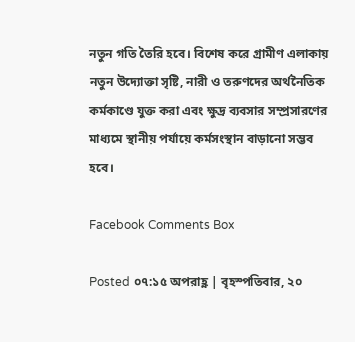নতুন গতি তৈরি হবে। বিশেষ করে গ্রামীণ এলাকায় নতুন উদ্যোক্তা সৃষ্টি, নারী ও তরুণদের অর্থনৈতিক কর্মকাণ্ডে যুক্ত করা এবং ক্ষুদ্র ব্যবসার সম্প্রসারণের মাধ্যমে স্থানীয় পর্যায়ে কর্মসংস্থান বাড়ানো সম্ভব হবে।

Facebook Comments Box

Posted ০৭:১৫ অপরাহ্ণ | বৃহস্পতিবার, ২০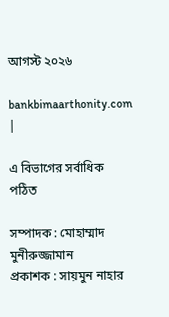আগস্ট ২০২৬

bankbimaarthonity.com |

এ বিভাগের সর্বাধিক পঠিত

সম্পাদক : মোহাম্মাদ মুনীরুজ্জামান
প্রকাশক : সায়মুন নাহার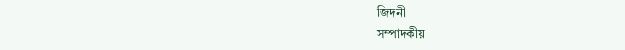জিদনী
সম্পাদকীয়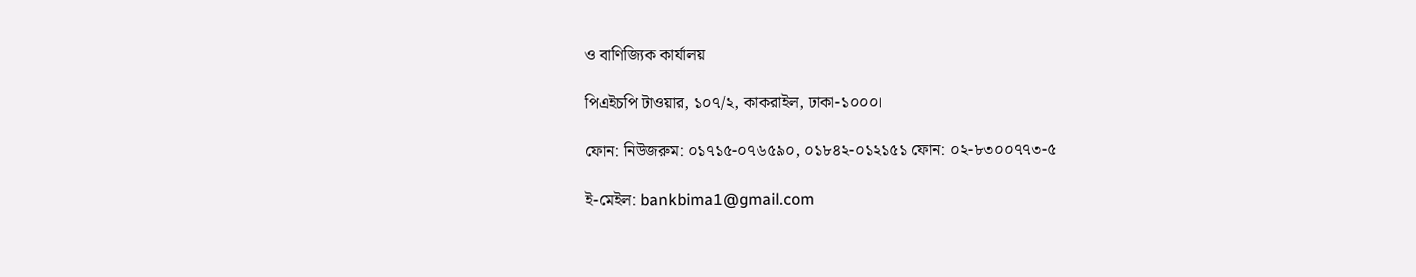ও বাণিজ্যিক কার্যালয়

পিএইচপি টাওয়ার, ১০৭/২, কাকরাইল, ঢাকা-১০০০।

ফোন: নিউজরুম: ০১৭১৫-০৭৬৫৯০, ০১৮৪২-০১২১৫১ ফোন: ০২-৮৩০০৭৭৩-৫

ই-মেইল: bankbima1@gmail.com